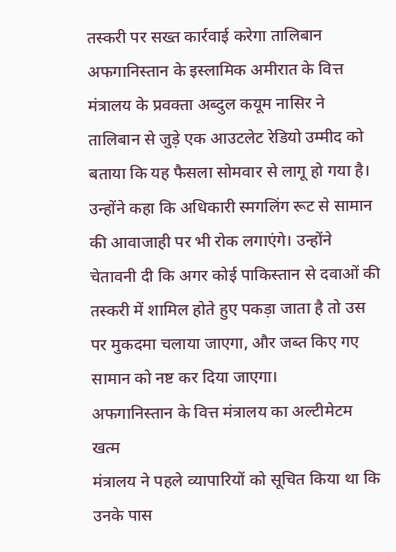तस्करी पर सख्त कार्रवाई करेगा तालिबान
अफगानिस्तान के इस्लामिक अमीरात के वित्त मंत्रालय के प्रवक्ता अब्दुल कयूम नासिर ने तालिबान से जुड़े एक आउटलेट रेडियो उम्मीद को बताया कि यह फैसला सोमवार से लागू हो गया है। उन्होंने कहा कि अधिकारी स्मगलिंग रूट से सामान की आवाजाही पर भी रोक लगाएंगे। उन्होंने चेतावनी दी कि अगर कोई पाकिस्तान से दवाओं की तस्करी में शामिल होते हुए पकड़ा जाता है तो उस पर मुकदमा चलाया जाएगा, और जब्त किए गए सामान को नष्ट कर दिया जाएगा।
अफगानिस्तान के वित्त मंत्रालय का अल्टीमेटम खत्म
मंत्रालय ने पहले व्यापारियों को सूचित किया था कि उनके पास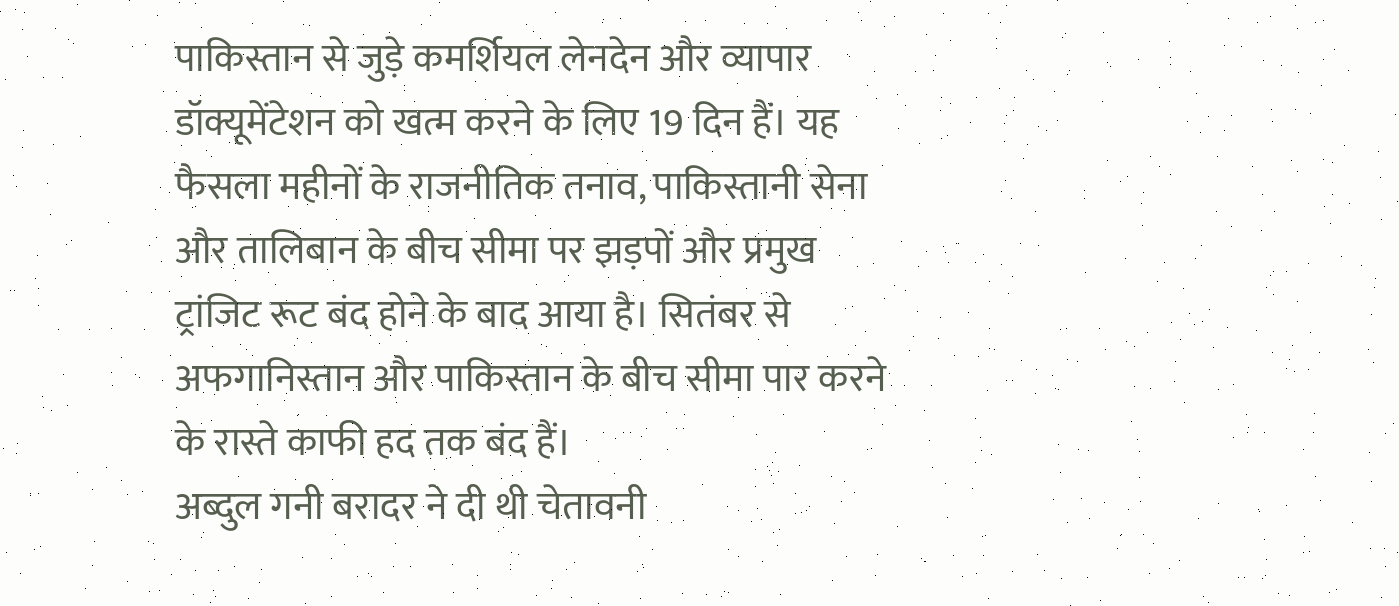पाकिस्तान से जुड़े कमर्शियल लेनदेन और व्यापार डॉक्यूमेंटेशन को खत्म करने के लिए 19 दिन हैं। यह फैसला महीनों के राजनीतिक तनाव, पाकिस्तानी सेना और तालिबान के बीच सीमा पर झड़पों और प्रमुख ट्रांजिट रूट बंद होने के बाद आया है। सितंबर से अफगानिस्तान और पाकिस्तान के बीच सीमा पार करने के रास्ते काफी हद तक बंद हैं।
अब्दुल गनी बरादर ने दी थी चेतावनी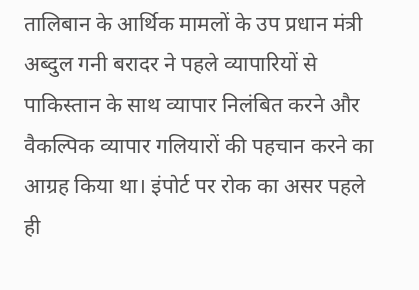तालिबान के आर्थिक मामलों के उप प्रधान मंत्री अब्दुल गनी बरादर ने पहले व्यापारियों से पाकिस्तान के साथ व्यापार निलंबित करने और वैकल्पिक व्यापार गलियारों की पहचान करने का आग्रह किया था। इंपोर्ट पर रोक का असर पहले ही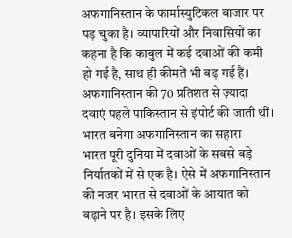अफगानिस्तान के फार्मास्युटिकल बाजार पर पड़ चुका है। व्यापारियों और निवासियों का कहना है कि काबुल में कई दवाओं की कमी हो गई है, साथ ही कीमतें भी बढ़ गई हैं। अफगानिस्तान की 70 प्रतिशत से ज़्यादा दवाएं पहले पाकिस्तान से इंपोर्ट की जाती थीं।
भारत बनेगा अफगानिस्तान का सहारा
भारत पूरी दुनिया में दवाओं के सबसे बड़े निर्यातकों में से एक है। ऐसे में अफगानिस्तान की नजर भारत से दवाओं के आयात को बढ़ाने पर है। इसके लिए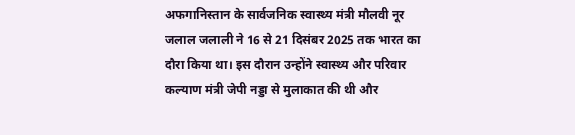अफगानिस्तान के सार्वजनिक स्वास्थ्य मंत्री मौलवी नूर जलाल जलाली ने 16 से 21 दिसंबर 2025 तक भारत का दौरा किया था। इस दौरान उन्होंने स्वास्थ्य और परिवार कल्याण मंत्री जेपी नड्डा से मुलाकात की थी और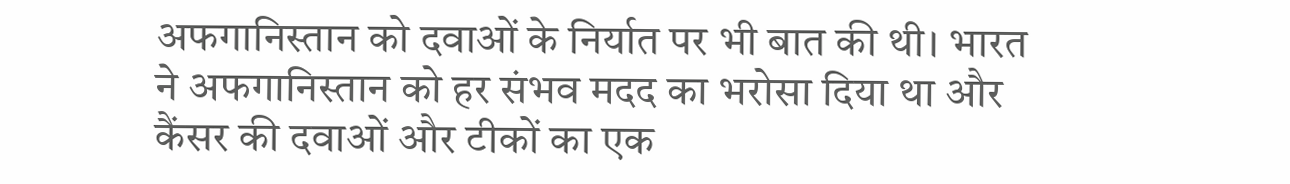अफगानिस्तान को दवाओं के निर्यात पर भी बात की थी। भारत ने अफगानिस्तान को हर संभव मदद का भरोसा दिया था और कैंसर की दवाओं और टीकों का एक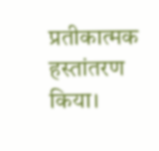प्रतीकात्मक हस्तांतरण किया।